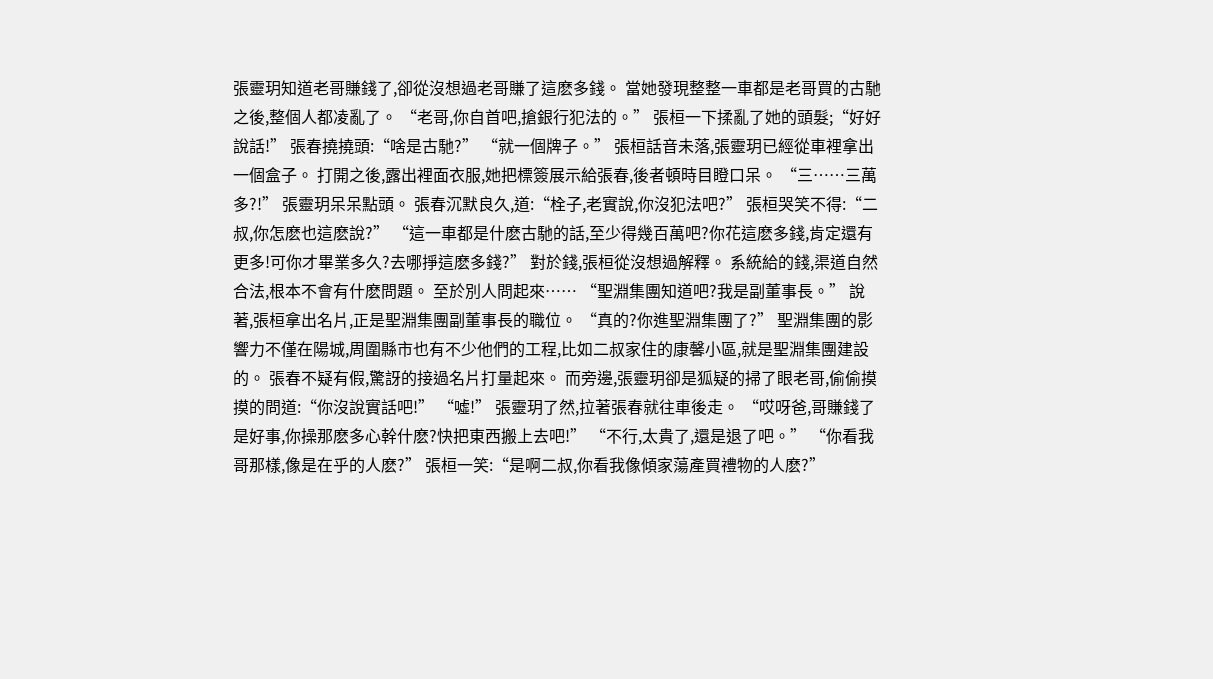張靈玥知道老哥賺錢了,卻從沒想過老哥賺了這麽多錢。 當她發現整整一車都是老哥買的古馳之後,整個人都凌亂了。 “老哥,你自首吧,搶銀行犯法的。” 張桓一下揉亂了她的頭髮;“好好說話!” 張春撓撓頭:“啥是古馳?” “就一個牌子。” 張桓話音未落,張靈玥已經從車裡拿出一個盒子。 打開之後,露出裡面衣服,她把標簽展示給張春,後者頓時目瞪口呆。 “三……三萬多?!” 張靈玥呆呆點頭。 張春沉默良久,道:“栓子,老實說,你沒犯法吧?” 張桓哭笑不得:“二叔,你怎麽也這麽說?” “這一車都是什麽古馳的話,至少得幾百萬吧?你花這麽多錢,肯定還有更多!可你才畢業多久?去哪掙這麽多錢?” 對於錢,張桓從沒想過解釋。 系統給的錢,渠道自然合法,根本不會有什麽問題。 至於別人問起來…… “聖淵集團知道吧?我是副董事長。” 說著,張桓拿出名片,正是聖淵集團副董事長的職位。 “真的?你進聖淵集團了?” 聖淵集團的影響力不僅在陽城,周圍縣市也有不少他們的工程,比如二叔家住的康馨小區,就是聖淵集團建設的。 張春不疑有假,驚訝的接過名片打量起來。 而旁邊,張靈玥卻是狐疑的掃了眼老哥,偷偷摸摸的問道:“你沒說實話吧!” “噓!” 張靈玥了然,拉著張春就往車後走。 “哎呀爸,哥賺錢了是好事,你操那麽多心幹什麽?快把東西搬上去吧!” “不行,太貴了,還是退了吧。” “你看我哥那樣,像是在乎的人麽?” 張桓一笑:“是啊二叔,你看我像傾家蕩產買禮物的人麽?”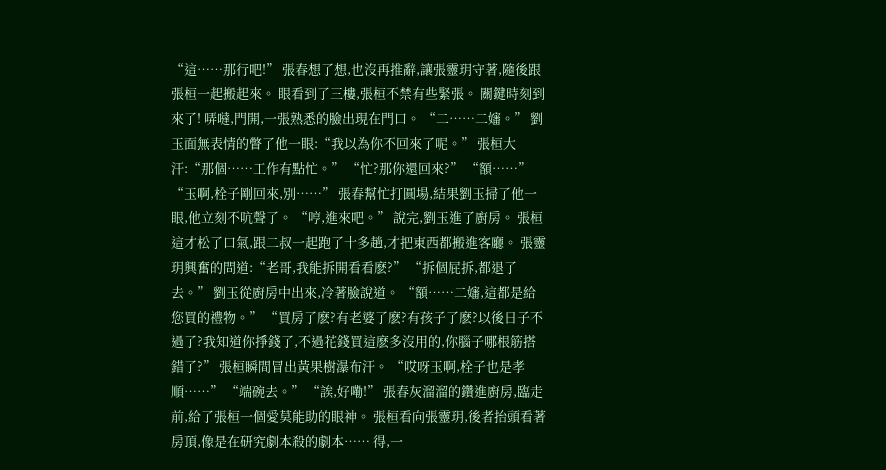“這……那行吧!” 張春想了想,也沒再推辭,讓張靈玥守著,隨後跟張桓一起搬起來。 眼看到了三樓,張桓不禁有些緊張。 關鍵時刻到來了! 哢噠,門開,一張熟悉的臉出現在門口。 “二……二嬸。” 劉玉面無表情的瞥了他一眼:“我以為你不回來了呢。” 張桓大汗:“那個……工作有點忙。” “忙?那你還回來?” “額……” “玉啊,栓子剛回來,別……” 張春幫忙打圓場,結果劉玉掃了他一眼,他立刻不吭聲了。 “哼,進來吧。” 說完,劉玉進了廚房。 張桓這才松了口氣,跟二叔一起跑了十多趟,才把東西都搬進客廳。 張靈玥興奮的問道:“老哥,我能拆開看看麽?” “拆個屁拆,都退了去。” 劉玉從廚房中出來,冷著臉說道。 “額……二嬸,這都是給您買的禮物。” “買房了麽?有老婆了麽?有孩子了麽?以後日子不過了?我知道你掙錢了,不過花錢買這麽多沒用的,你腦子哪根筋搭錯了?” 張桓瞬間冒出黃果樹瀑布汗。 “哎呀玉啊,栓子也是孝順……” “端碗去。” “誒,好嘞!” 張春灰溜溜的鑽進廚房,臨走前,給了張桓一個愛莫能助的眼神。 張桓看向張靈玥,後者抬頭看著房頂,像是在研究劇本殺的劇本…… 得,一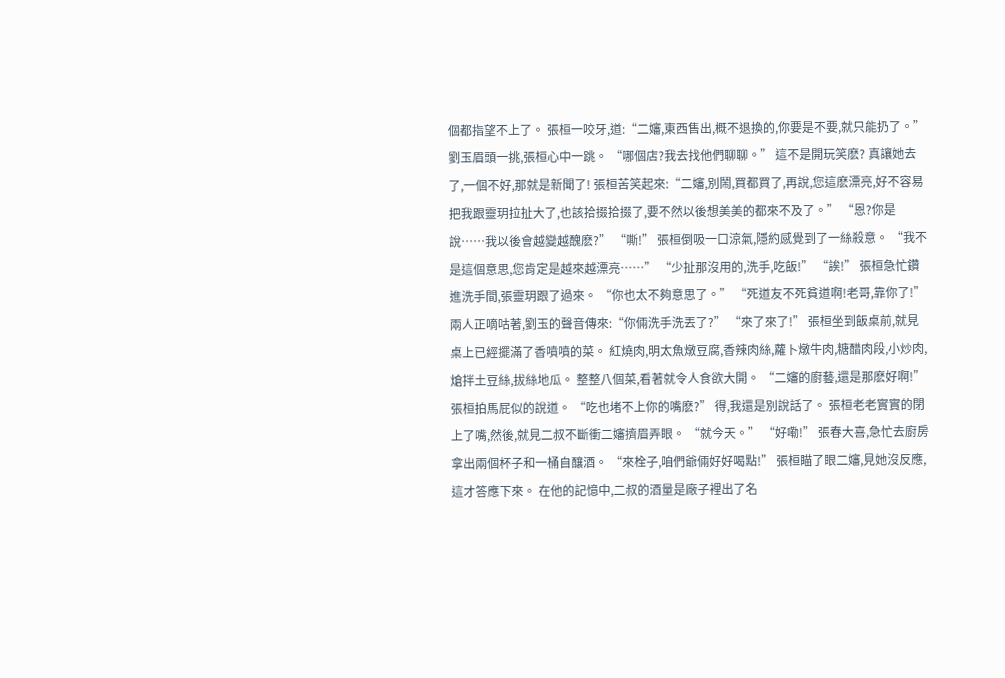個都指望不上了。 張桓一咬牙,道:“二嬸,東西售出,概不退換的,你要是不要,就只能扔了。” 劉玉眉頭一挑,張桓心中一跳。 “哪個店?我去找他們聊聊。” 這不是開玩笑麽? 真讓她去了,一個不好,那就是新聞了! 張桓苦笑起來:“二嬸,別鬧,買都買了,再說,您這麽漂亮,好不容易把我跟靈玥拉扯大了,也該拾掇拾掇了,要不然以後想美美的都來不及了。” “恩?你是說……我以後會越變越醜麽?” “嘶!” 張桓倒吸一口涼氣,隱約感覺到了一絲殺意。 “我不是這個意思,您肯定是越來越漂亮……” “少扯那沒用的,洗手,吃飯!” “誒!” 張桓急忙鑽進洗手間,張靈玥跟了過來。 “你也太不夠意思了。” “死道友不死貧道啊!老哥,靠你了!” 兩人正嘀咕著,劉玉的聲音傳來:“你倆洗手洗丟了?” “來了來了!” 張桓坐到飯桌前,就見桌上已經擺滿了香噴噴的菜。 紅燒肉,明太魚燉豆腐,香辣肉絲,蘿卜燉牛肉,糖醋肉段,小炒肉,熗拌土豆絲,拔絲地瓜。 整整八個菜,看著就令人食欲大開。 “二嬸的廚藝,還是那麽好啊!” 張桓拍馬屁似的說道。 “吃也堵不上你的嘴麽?” 得,我還是別說話了。 張桓老老實實的閉上了嘴,然後,就見二叔不斷衝二嬸擠眉弄眼。 “就今天。” “好嘞!” 張春大喜,急忙去廚房拿出兩個杯子和一桶自釀酒。 “來栓子,咱們爺倆好好喝點!” 張桓瞄了眼二嬸,見她沒反應,這才答應下來。 在他的記憶中,二叔的酒量是廠子裡出了名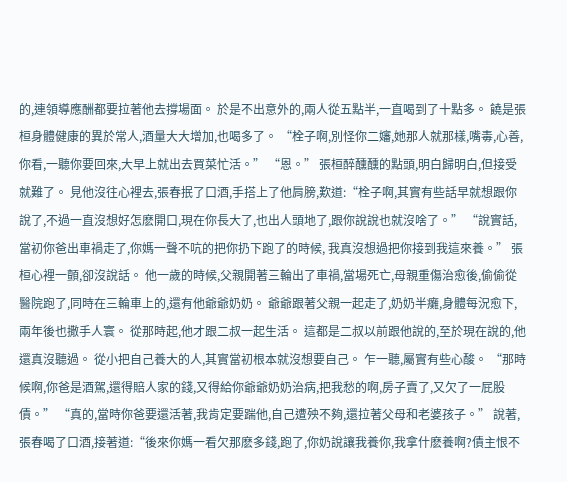的,連領導應酬都要拉著他去撐場面。 於是不出意外的,兩人從五點半,一直喝到了十點多。 饒是張桓身體健康的異於常人,酒量大大增加,也喝多了。 “栓子啊,別怪你二嬸,她那人就那樣,嘴毒,心善,你看,一聽你要回來,大早上就出去買菜忙活。” “恩。” 張桓醉醺醺的點頭,明白歸明白,但接受就難了。 見他沒往心裡去,張春抿了口酒,手搭上了他肩膀,歎道:“栓子啊,其實有些話早就想跟你說了,不過一直沒想好怎麽開口,現在你長大了,也出人頭地了,跟你說說也就沒啥了。” “說實話,當初你爸出車禍走了,你媽一聲不吭的把你扔下跑了的時候, 我真沒想過把你接到我這來養。” 張桓心裡一顫,卻沒說話。 他一歲的時候,父親開著三輪出了車禍,當場死亡,母親重傷治愈後,偷偷從醫院跑了,同時在三輪車上的,還有他爺爺奶奶。 爺爺跟著父親一起走了,奶奶半癱,身體每況愈下,兩年後也撒手人寰。 從那時起,他才跟二叔一起生活。 這都是二叔以前跟他說的,至於現在說的,他還真沒聽過。 從小把自己養大的人,其實當初根本就沒想要自己。 乍一聽,屬實有些心酸。 “那時候啊,你爸是酒駕,還得賠人家的錢,又得給你爺爺奶奶治病,把我愁的啊,房子賣了,又欠了一屁股債。” “真的,當時你爸要還活著,我肯定要踹他,自己遭殃不夠,還拉著父母和老婆孩子。” 說著,張春喝了口酒,接著道:“後來你媽一看欠那麽多錢,跑了,你奶說讓我養你,我拿什麽養啊?債主恨不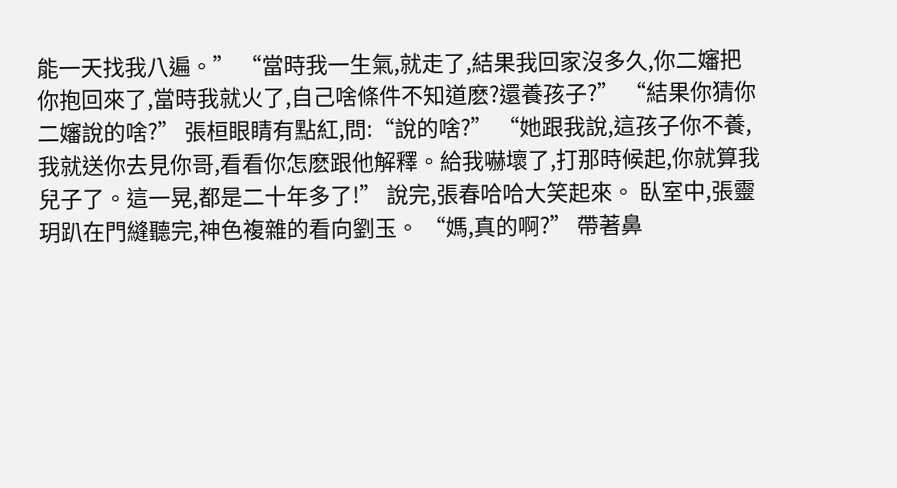能一天找我八遍。” “當時我一生氣,就走了,結果我回家沒多久,你二嬸把你抱回來了,當時我就火了,自己啥條件不知道麽?還養孩子?” “結果你猜你二嬸說的啥?” 張桓眼睛有點紅,問:“說的啥?” “她跟我說,這孩子你不養,我就送你去見你哥,看看你怎麽跟他解釋。給我嚇壞了,打那時候起,你就算我兒子了。這一晃,都是二十年多了!” 說完,張春哈哈大笑起來。 臥室中,張靈玥趴在門縫聽完,神色複雜的看向劉玉。 “媽,真的啊?” 帶著鼻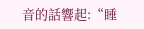音的話響起:“睡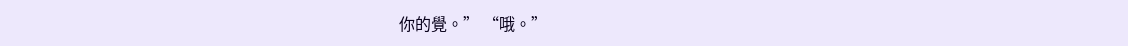你的覺。” “哦。”